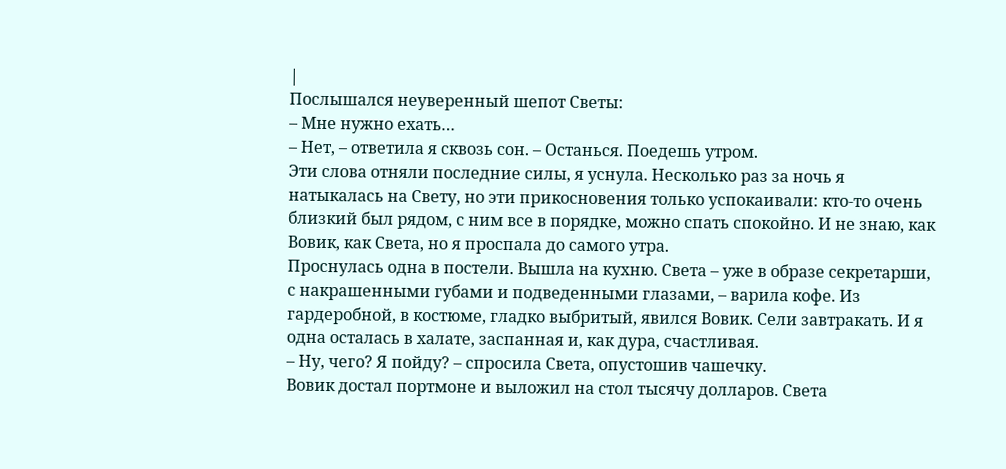|
Послышался неуверенный шепот Светы:
– Мне нужно ехать…
– Нет, – ответила я сквозь сон. – Останься. Поедешь утром.
Эти слова отняли последние силы, я уснула. Несколько раз за ночь я натыкалась на Свету, но эти прикосновения только успокаивали: кто-то очень близкий был рядом, с ним все в порядке, можно спать спокойно. И не знаю, как Вовик, как Света, но я проспала до самого утра.
Проснулась одна в постели. Вышла на кухню. Света – уже в образе секретарши, с накрашенными губами и подведенными глазами, – варила кофе. Из гардеробной, в костюме, гладко выбритый, явился Вовик. Сели завтракать. И я одна осталась в халате, заспанная и, как дура, счастливая.
– Ну, чего? Я пойду? – спросила Света, опустошив чашечку.
Вовик достал портмоне и выложил на стол тысячу долларов. Света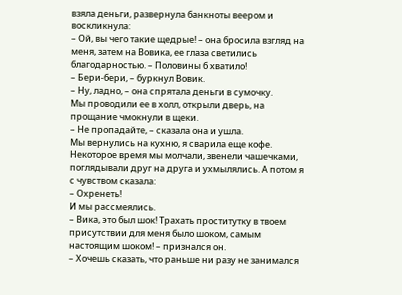взяла деньги, развернула банкноты веером и воскликнула:
– Ой, вы чего такие щедрые! – она бросила взгляд на меня, затем на Вовика, ее глаза светились благодарностью. – Половины б хватило!
– Бери-бери, – буркнул Вовик.
– Ну, ладно, – она спрятала деньги в сумочку.
Мы проводили ее в холл, открыли дверь, на прощание чмокнули в щеки.
– Не пропадайте, – сказала она и ушла.
Мы вернулись на кухню, я сварила еще кофе. Некоторое время мы молчали, звенели чашечками, поглядывали друг на друга и ухмылялись. А потом я с чувством сказала:
– Охренеть!
И мы рассмеялись.
– Вика, это был шок! Трахать проститутку в твоем присутствии для меня было шоком, самым настоящим шоком! – признался он.
– Хочешь сказать, что раньше ни разу не занимался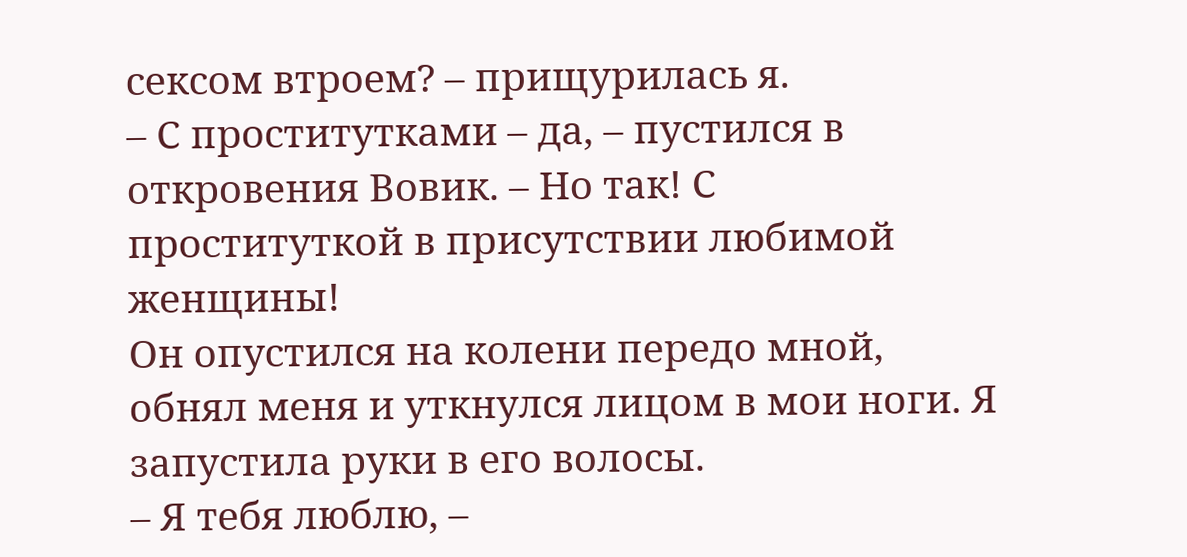сексом втроем? – прищурилась я.
– С проститутками – да, – пустился в откровения Вовик. – Но так! С проституткой в присутствии любимой женщины!
Он опустился на колени передо мной, обнял меня и уткнулся лицом в мои ноги. Я запустила руки в его волосы.
– Я тебя люблю, –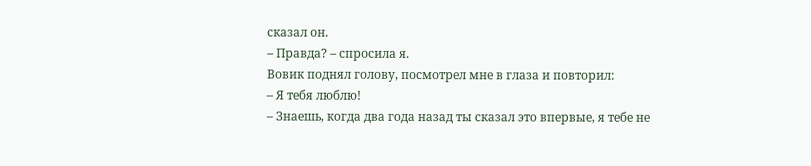сказал он.
– Правда? – спросила я.
Вовик поднял голову, посмотрел мне в глаза и повторил:
– Я тебя люблю!
– Знаешь, когда два года назад ты сказал это впервые, я тебе не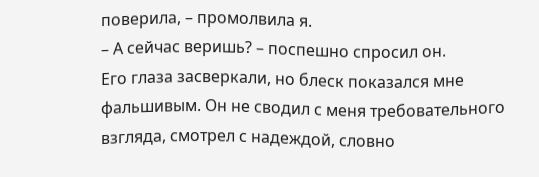поверила, – промолвила я.
– А сейчас веришь? – поспешно спросил он.
Его глаза засверкали, но блеск показался мне фальшивым. Он не сводил с меня требовательного взгляда, смотрел с надеждой, словно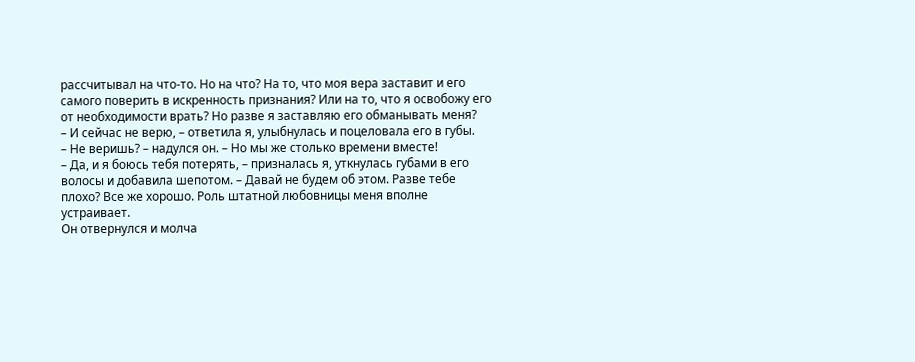рассчитывал на что-то. Но на что? На то, что моя вера заставит и его самого поверить в искренность признания? Или на то, что я освобожу его от необходимости врать? Но разве я заставляю его обманывать меня?
– И сейчас не верю, – ответила я, улыбнулась и поцеловала его в губы.
– Не веришь? – надулся он. – Но мы же столько времени вместе!
– Да, и я боюсь тебя потерять, – призналась я, уткнулась губами в его волосы и добавила шепотом. – Давай не будем об этом. Разве тебе плохо? Все же хорошо. Роль штатной любовницы меня вполне устраивает.
Он отвернулся и молча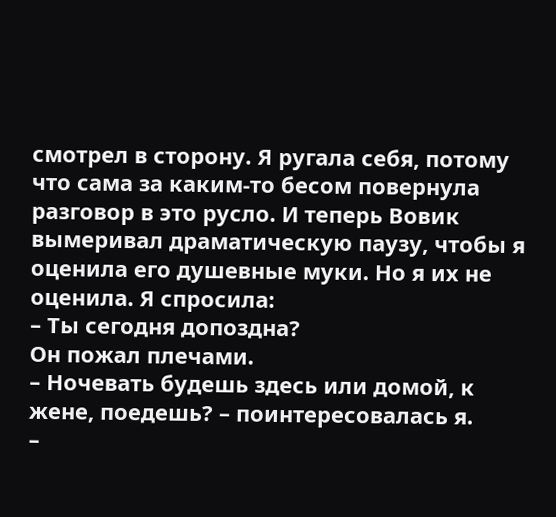смотрел в сторону. Я ругала себя, потому что сама за каким-то бесом повернула разговор в это русло. И теперь Вовик вымеривал драматическую паузу, чтобы я оценила его душевные муки. Но я их не оценила. Я спросила:
– Ты сегодня допоздна?
Он пожал плечами.
– Ночевать будешь здесь или домой, к жене, поедешь? – поинтересовалась я.
–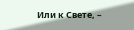Или к Свете, –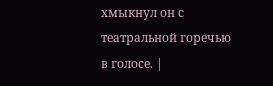хмыкнул он с театральной горечью в голосе. |